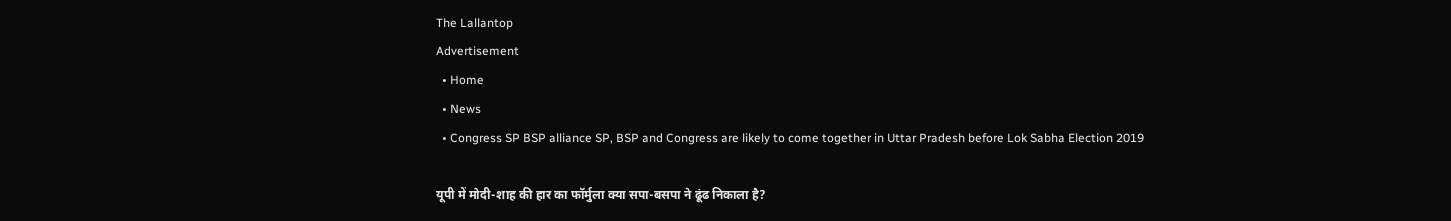The Lallantop
Advertisement
  • Home
  • News
  • Congress SP BSP alliance SP, BSP and Congress are likely to come together in Uttar Pradesh before Lok Sabha Election 2019

यूपी में मोदी-शाह की हार का फॉर्मुला क्या सपा-बसपा ने ढूंढ निकाला है?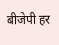बीजेपी हर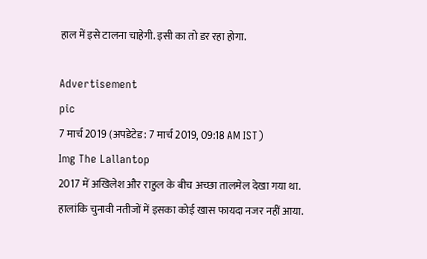हाल में इसे टालना चाहेगी. इसी का तो डर रहा होगा.

Advertisement
pic
7 मार्च 2019 (अपडेटेड: 7 मार्च 2019, 09:18 AM IST)
Img The Lallantop
2017 में अखिलेश और राहुल के बीच अच्छा तालमेल देखा गया था. हालांकि चुनावी नतीजों में इसका कोई खास फायदा नजर नहीं आया.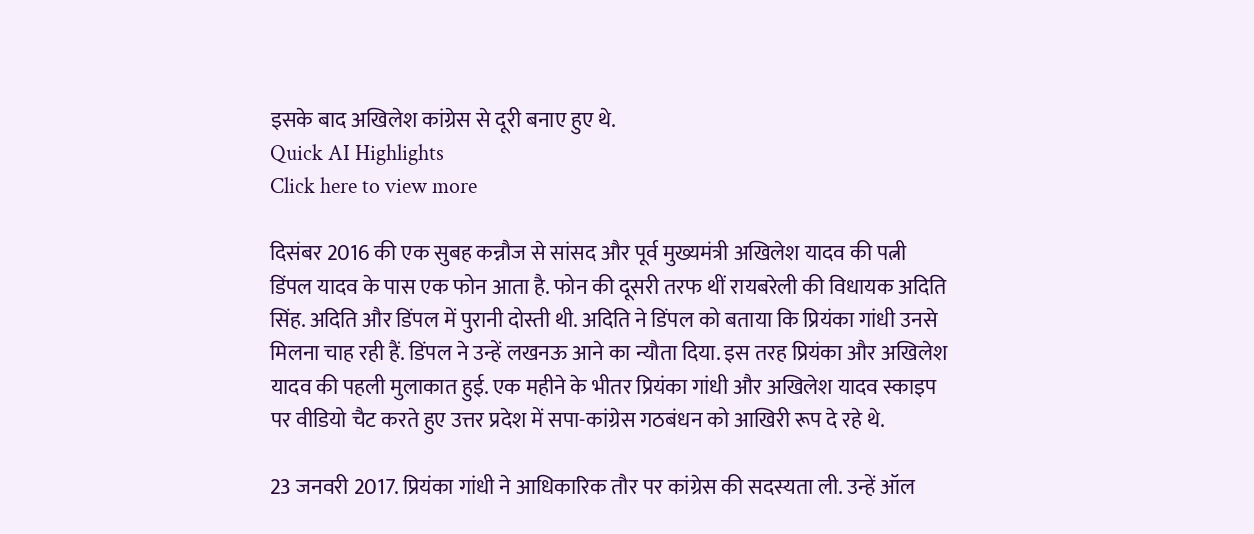इसके बाद अखिलेश कांग्रेस से दूरी बनाए हुए थे.
Quick AI Highlights
Click here to view more

दिसंबर 2016 की एक सुबह कन्नौज से सांसद और पूर्व मुख्यमंत्री अखिलेश यादव की पत्नी डिंपल यादव के पास एक फोन आता है. फोन की दूसरी तरफ थीं रायबरेली की विधायक अदिति सिंह. अदिति और डिंपल में पुरानी दोस्ती थी. अदिति ने डिंपल को बताया कि प्रियंका गांधी उनसे मिलना चाह रही हैं. डिंपल ने उन्हें लखनऊ आने का न्यौता दिया. इस तरह प्रियंका और अखिलेश यादव की पहली मुलाकात हुई. एक महीने के भीतर प्रियंका गांधी और अखिलेश यादव स्काइप पर वीडियो चैट करते हुए उत्तर प्रदेश में सपा-कांग्रेस गठबंधन को आखिरी रूप दे रहे थे.

23 जनवरी 2017. प्रियंका गांधी ने आधिकारिक तौर पर कांग्रेस की सदस्यता ली. उन्हें ऑल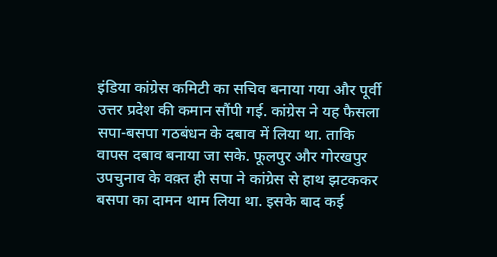इंडिया कांग्रेस कमिटी का सचिव बनाया गया और पूर्वी उत्तर प्रदेश की कमान सौंपी गई. कांग्रेस ने यह फैसला सपा-बसपा गठबंधन के दबाव में लिया था. ताकि वापस दबाव बनाया जा सके. फूलपुर और गोरखपुर उपचुनाव के वक़्त ही सपा ने कांग्रेस से हाथ झटककर बसपा का दामन थाम लिया था. इसके बाद कई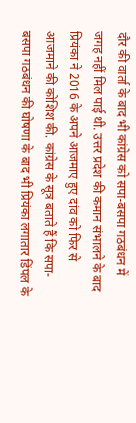दौर की वार्ता के बाद भी कांग्रेस को सपा-बसपा गठबंधन में जगह नहीं मिल पाई थी. उत्तर प्रदेश की कमान संभालने के बाद प्रियंका ने 2016 के अपने आजमाए हुए दांव को फिर से आजमाने की कोशिश की. कांग्रेस के सूत्र बताते हैं कि सपा-बसपा गठबंधन की घोषणा के बाद भी प्रियंका लगातार डिंपल के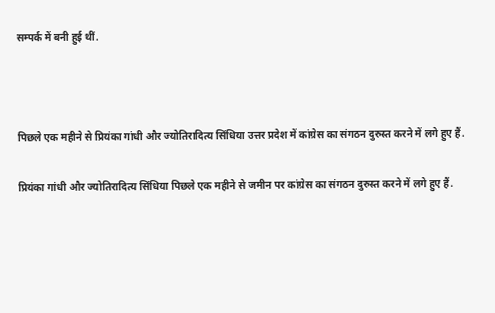सम्पर्क में बनी हुई थीं.



पिछले एक महीने से प्रियंका गांधी और ज्योतिरादित्य सिंधिया उत्तर प्रदेश में कांग्रेस का संगठन दुरुस्त करने में लगे हुए हैं.

प्रियंका गांधी और ज्योतिरादित्य सिंधिया पिछले एक महीने से जमीन पर कांग्रेस का संगठन दुरुस्त करने में लगे हुए हैं.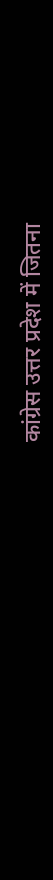कांग्रेस उत्तर प्रदेश में जितना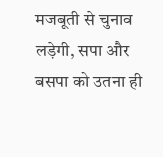मजबूती से चुनाव लड़ेगी, सपा और बसपा को उतना ही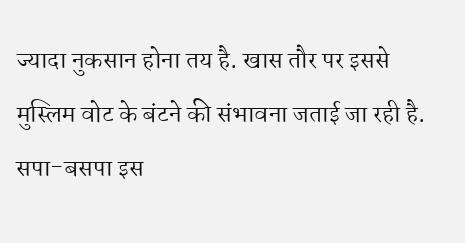ज्यादा नुकसान होना तय है. खास तौर पर इससे मुस्लिम वोट के बंटने की संभावना जताई जा रही है. सपा-बसपा इस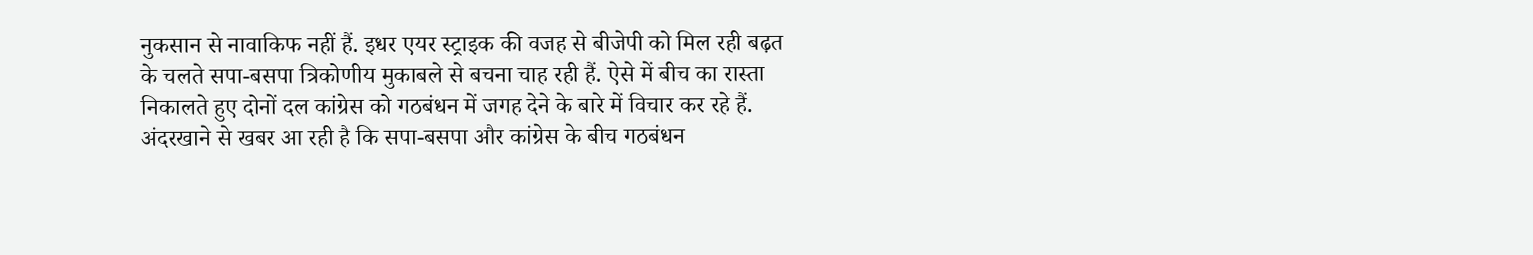नुकसान से नावाकिफ नहीं हैं. इधर एयर स्ट्राइक की वजह से बीजेपी को मिल रही बढ़त के चलते सपा-बसपा त्रिकोणीय मुकाबले से बचना चाह रही हैं. ऐसे में बीच का रास्ता निकालते हुए दोनों दल कांग्रेस को गठबंधन में जगह देने के बारे में विचार कर रहे हैं. अंदरखाने से खबर आ रही है कि सपा-बसपा और कांग्रेस के बीच गठबंधन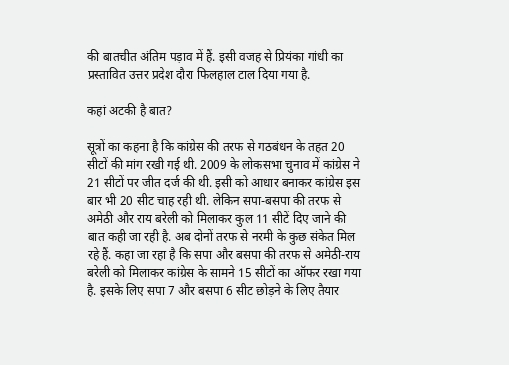की बातचीत अंतिम पड़ाव में हैं. इसी वजह से प्रियंका गांधी का प्रस्तावित उत्तर प्रदेश दौरा फिलहाल टाल दिया गया है.

कहां अटकी है बात?

सूत्रों का कहना है कि कांग्रेस की तरफ से गठबंधन के तहत 20 सीटों की मांग रखी गई थी. 2009 के लोकसभा चुनाव में कांग्रेस ने 21 सीटों पर जीत दर्ज की थी. इसी को आधार बनाकर कांग्रेस इस बार भी 20 सीट चाह रही थी. लेकिन सपा-बसपा की तरफ से अमेठी और राय बरेली को मिलाकर कुल 11 सीटें दिए जाने की बात कही जा रही है. अब दोनों तरफ से नरमी के कुछ संकेत मिल रहे हैं. कहा जा रहा है कि सपा और बसपा की तरफ से अमेठी-राय बरेली को मिलाकर कांग्रेस के सामने 15 सीटों का ऑफर रखा गया है. इसके लिए सपा 7 और बसपा 6 सीट छोड़ने के लिए तैयार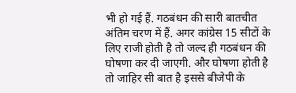भी हो गई हैं. गठबंधन की सारी बातचीत अंतिम चरण में हैं. अगर कांग्रेस 15 सीटों के लिए राजी होती है तो जल्द ही गठबंधन की घोषणा कर दी जाएगी. और घोषणा होती है तो जाहिर सी बात है इससे बीजेपी के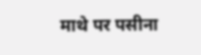माथे पर पसीना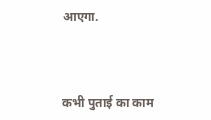आएगा.



कभी पुताई का काम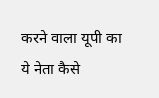करने वाला यूपी का ये नेता कैसे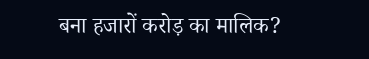बना हजारों करोड़ का मालिक?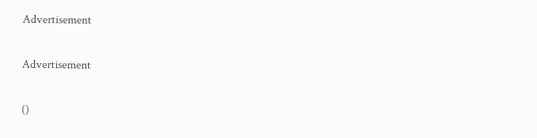Advertisement

Advertisement

()